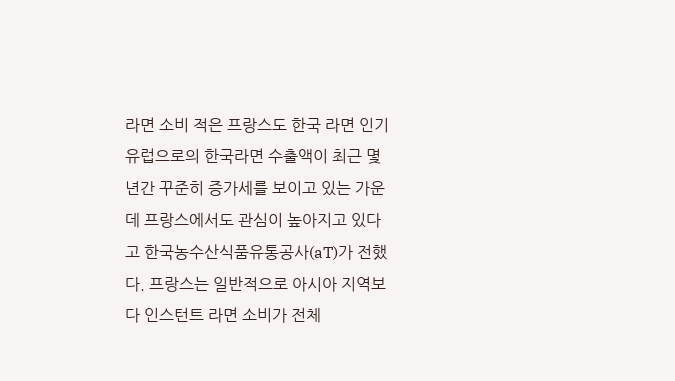라면 소비 적은 프랑스도 한국 라면 인기
유럽으로의 한국라면 수출액이 최근 몇 년간 꾸준히 증가세를 보이고 있는 가운데 프랑스에서도 관심이 높아지고 있다고 한국농수산식품유통공사(aT)가 전했다. 프랑스는 일반적으로 아시아 지역보다 인스턴트 라면 소비가 전체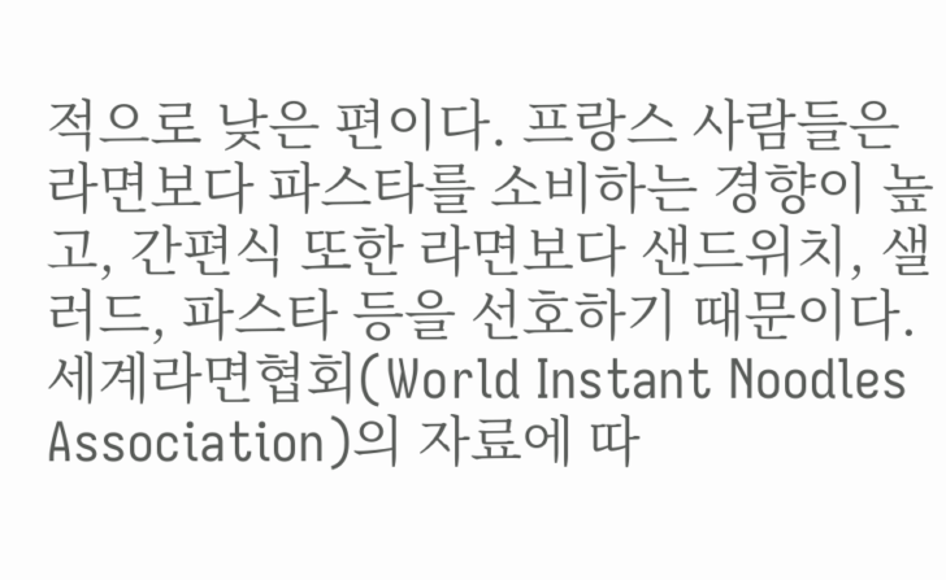적으로 낮은 편이다. 프랑스 사람들은 라면보다 파스타를 소비하는 경향이 높고, 간편식 또한 라면보다 샌드위치, 샐러드, 파스타 등을 선호하기 때문이다. 세계라면협회(World Instant Noodles Association)의 자료에 따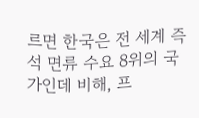르면 한국은 전 세계 즉석 면류 수요 8위의 국가인데 비해, 프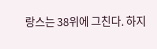랑스는 38위에 그친다. 하지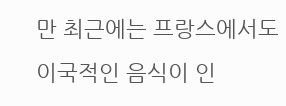만 최근에는 프랑스에서도 이국적인 음식이 인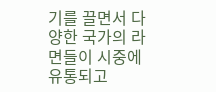기를 끌면서 다양한 국가의 라면들이 시중에 유통되고